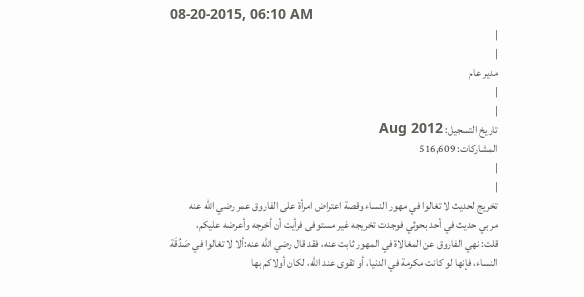08-20-2015, 06:10 AM
|
|
مدير عام
|
|
تاريخ التسجيل: Aug 2012
المشاركات: 516,609
|
|
تخريج لحديث لا تغالوا في مهور النساء وقصة اعتراض امرأة على الفاروق عمر رضي الله عنه
مر بي حديث في أحد بحوثي فوجدت تخريجه غير مستوفى فرأيت أن أخرجه وأعرضه عليكم،
قلت: نهي الفاروق عن المغالاة في المهور ثابت عنه، فقد قال رضي الله عنه:ألا لا تغالوا في صَدُقَة النساء، فإنها لو كانت مكرمة في الدنيا، أو تقوى عند الله، لكان أولاكم بها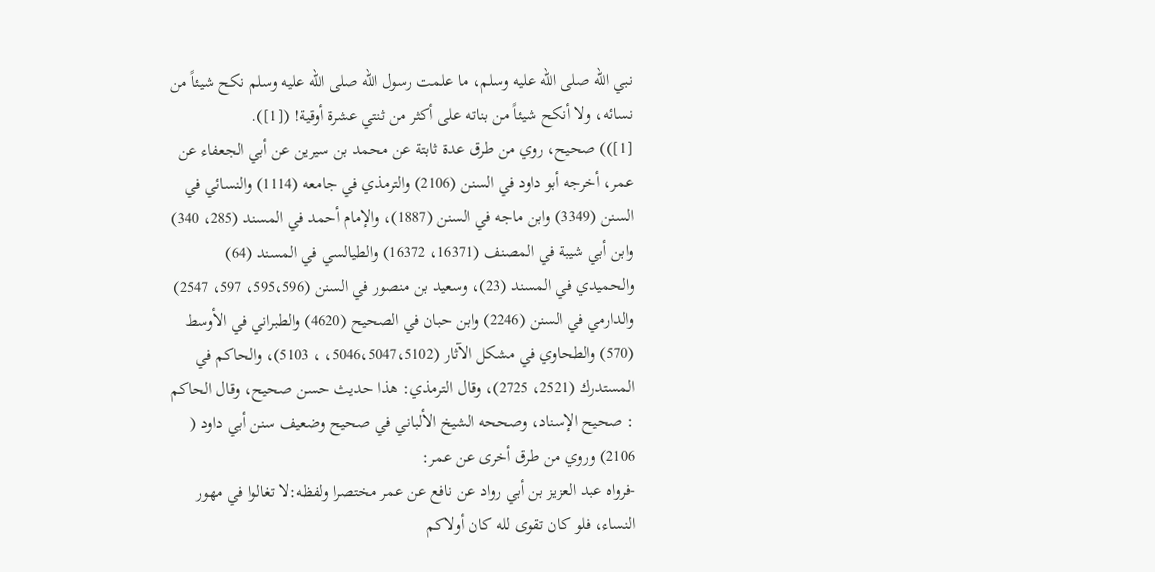نبي الله صلى الله عليه وسلم، ما علمت رسول الله صلى الله عليه وسلم نكح شيئاً من نسائه، ولا أنكح شيئاً من بناته على أكثر من ثنتي عشرة أوقية! ([1]).
[1])) صحيح، روي من طرق عدة ثابتة عن محمد بن سيرين عن أبي الجعفاء عن عمر، أخرجه أبو داود في السنن (2106) والترمذي في جامعه (1114) والنسائي في السنن (3349) وابن ماجه في السنن (1887)، والإمام أحمد في المسند (285، 340) وابن أبي شيبة في المصنف (16371، 16372) والطيالسي في المسند (64) والحميدي في المسند (23)، وسعيد بن منصور في السنن (595،596، 597، 2547) والدارمي في السنن (2246) وابن حبان في الصحيح (4620) والطبراني في الأوسط (570) والطحاوي في مشكل الآثار (5046،5047،5102، ، 5103)، والحاكم في المستدرك (2521، 2725)، وقال الترمذي: هذا حديث حسن صحيح، وقال الحاكم : صحيح الإسناد، وصححه الشيخ الألباني في صحيح وضعيف سنن أبي داود ( 2106) وروي من طرق أخرى عن عمر:
-فرواه عبد العزيز بن أبي رواد عن نافع عن عمر مختصرا ولفظه:لا تغالوا في مهور النساء، فلو كان تقوى لله كان أولاكم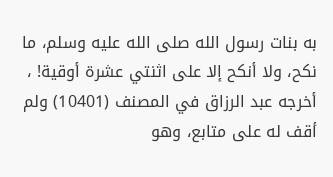به بنات رسول الله صلى الله عليه وسلم، ما نكح، ولا أنكح إلا على اثنتي عشرة أوقية! ، أخرجه عبد الرزاق في المصنف (10401) ولم أقف له على متابع، وهو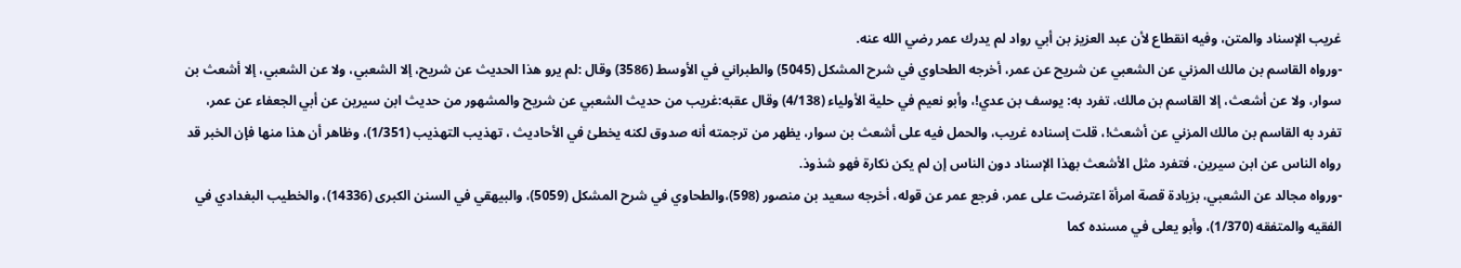غريب الإسناد والمتن، وفيه انقطاع لأن عبد العزيز بن أبي رواد لم يدرك عمر رضي الله عنه.
-ورواه القاسم بن مالك المزني عن الشعبي عن شريح عن عمر، أخرجه الطحاوي في شرح المشكل (5045) والطبراني في الأوسط (3586) وقال :لم يرو هذا الحديث عن شريح، إلا الشعبي، ولا عن الشعبي، إلا أشعث بن سوار، ولا عن أشعث، إلا القاسم بن مالك، تفرد به: يوسف بن عدي!، وأبو نعيم في حلية الأولياء (4/138) وقال عقبه:غريب من حديث الشعبي عن شريح والمشهور من حديث ابن سيرين عن أبي الجعفاء عن عمر، تفرد به القاسم بن مالك المزني عن أشعث!، قلت إسناده غريب، والحمل فيه على أشعث بن سوار، يظهر من ترجمته أنه صدوق لكنه يخطئ في الأحاديث ، تهذيب التهذيب (1/351)، وظاهر أن هذا منها فإن الخبر قد رواه الناس عن ابن سيرين، فتفرد مثل الأشعث بهذا الإسناد دون الناس إن لم يكن نكارة فهو شذوذ.
-ورواه مجالد عن الشعبي، بزيادة قصة امرأة اعترضت على عمر، فرجع عمر عن قوله، أخرجه سعيد بن منصور (598)،والطحاوي في شرح المشكل (5059)، والبيهقي في السنن الكبرى (14336)، والخطيب البغدادي في الفقيه والمتفقه (1/370)، وأبو يعلى في مسنده كما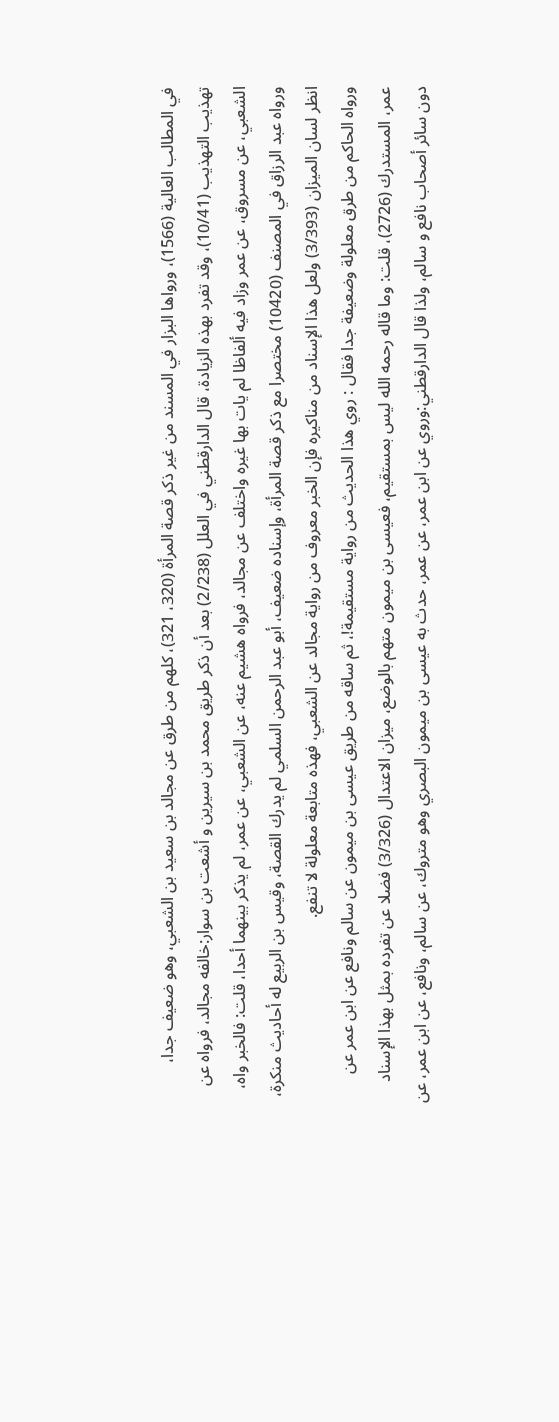في المطالب العالية (1566)، ورواها البزار في المسند من غير ذكر قصة المرأة (320، 321)، كلهم من طرق عن مجالد بن سعيد بن الشعبي، وهو ضعيف جدا، تهذيب التهذيب (10/41)، وقد تفرد بهذه الزيادة، قال الدارقطني في العلل (2/238) بعد أن ذكر طريق محمد بن سيرين و أشعت بن سوار:خالفه مجالد، فرواه عن الشعبي، عن مسروق، عن عمر وزاد فيه ألفاظا لم يات بها غيره واختلف عن مجالد، فرواه هشيم عنه، عن الشعبي، عن عمر، لم يذكر بينهما أحدا، قلت: فالخبر واه، ورواه عبد الرزاق في المصنف (10420) مختصرا مع ذكر قصة المرأة، وإسناده ضعيف، أبو عبد الرحمن السلمي لم يدرك القصة، وقيس بن الربيع له أحاديث منكرة، انظر لسان الميزان (3/393) ولعل هذا الإسناد من مناكيره فإن الخبر معروف من رواية مجالد عن الشعبي، فهذه متابعة معلولة لا تنفع.
ورواه الحاكم من طرق معلولة وضعيفة جدا فقال : روي هذا الحديث من رواية مستقيمة!، ثم ساقه من طريق عيسى بن ميمون عن سالم ونافع عن ابن عمر عن عمر، المستدرك (2726)، قلت: وما قاله رحمه الله ليس بمستقيم، فعيسى بن ميمون متهم بالوضع، ميزان الاعتدال (3/326) فضلا عن تفرده بمثل بهذا الإسناد دون سائر أصحاب نافع و سالم، ولذا قال الدارقطني:وروي عن ابن عمر، عن عمر، حدث به عيسى بن ميمون البصري وهو متروك، عن سالم، ونافع، عن ابن عمر، عن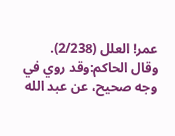عمر! العلل (2/238).
وقال الحاكم:وقد روي في وجه صحيح، عن عبد الله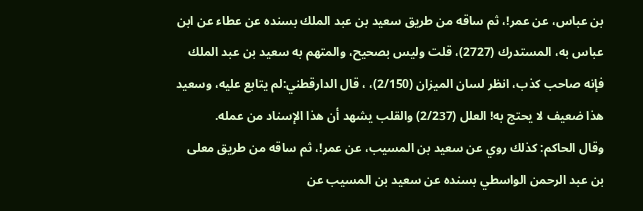بن عباس، عن عمر!، ثم ساقه من طريق سعيد بن عبد الملك بسنده عن عطاء عن ابن عباس به، المستدرك (2727)، قلت وليس بصحيح، والمتهم به سعيد بن عبد الملك فإنه صاحب كذب، انظر لسان الميزان (2/150)، ، قال الدارقطني:لم يتابع عليه، وسعيد هذا ضعيف لا يحتج به! العلل (2/237) والقلب يشهد أن هذا الإسناد من عمله.
وقال الحاكم: كذلك روي عن سعيد بن المسيب، عن عمر!، ثم ساقه من طريق معلى بن عبد الرحمن الواسطي بسنده عن سعيد بن المسيب عن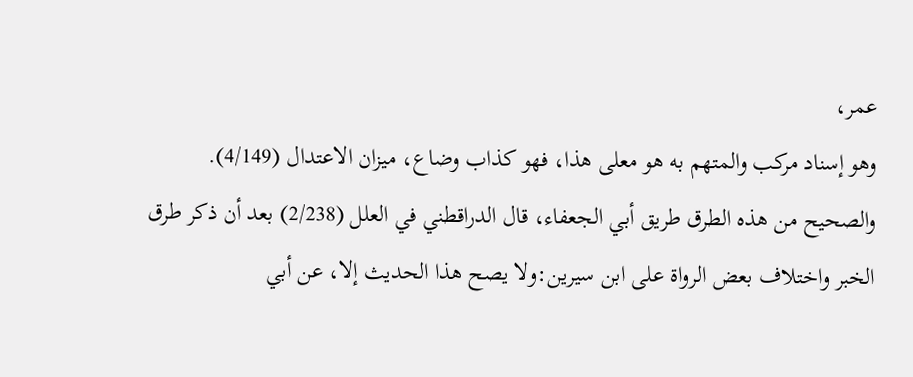عمر،
وهو إسناد مركب والمتهم به هو معلى هذا، فهو كذاب وضاع، ميزان الاعتدال (4/149).
والصحيح من هذه الطرق طريق أبي الجعفاء، قال الدراقطني في العلل (2/238) بعد أن ذكر طرق الخبر واختلاف بعض الرواة على ابن سيرين:ولا يصح هذا الحديث إلا، عن أبي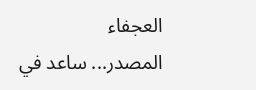العجفاء
المصدر... ساعد في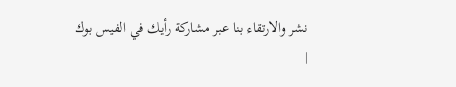نشر والارتقاء بنا عبر مشاركة رأيك في الفيس بوك
|